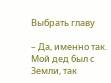Выбрать главу

– Да, именно так. Мой дед был с Земли, так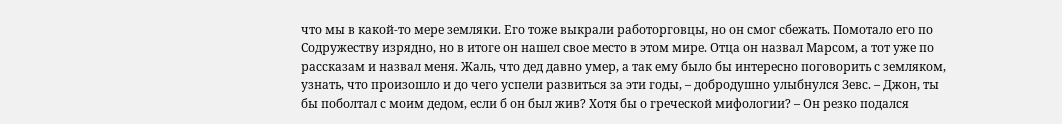что мы в какой-то мере земляки. Его тоже выкрали работорговцы, но он смог сбежать. Помотало его по Содружеству изрядно, но в итоге он нашел свое место в этом мире. Отца он назвал Марсом, а тот уже по рассказам и назвал меня. Жаль, что дед давно умер, а так ему было бы интересно поговорить с земляком, узнать, что произошло и до чего успели развиться за эти годы, – добродушно улыбнулся Зевс. – Джон, ты бы поболтал с моим дедом, если б он был жив? Хотя бы о греческой мифологии? – Он резко подался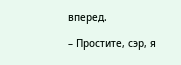вперед.

– Простите, сэр, я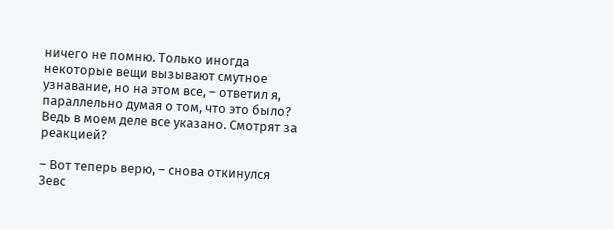ничего не помню. Только иногда некоторые вещи вызывают смутное узнавание, но на этом все, – ответил я, параллельно думая о том, что это было? Ведь в моем деле все указано. Смотрят за реакцией?

– Вот теперь верю, – снова откинулся Зевс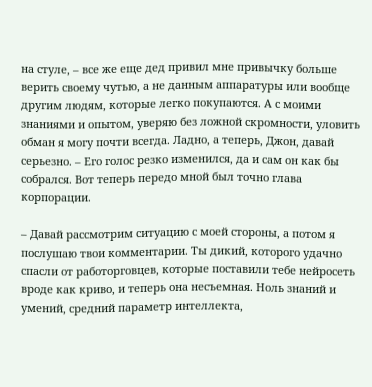на стуле, – все же еще дед привил мне привычку больше верить своему чутью, а не данным аппаратуры или вообще другим людям, которые легко покупаются. А с моими знаниями и опытом, уверяю без ложной скромности, уловить обман я могу почти всегда. Ладно, а теперь, Джон, давай серьезно. – Его голос резко изменился, да и сам он как бы собрался. Вот теперь передо мной был точно глава корпорации.

– Давай рассмотрим ситуацию с моей стороны, а потом я послушаю твои комментарии. Ты дикий, которого удачно спасли от работорговцев, которые поставили тебе нейросеть вроде как криво, и теперь она несъемная. Ноль знаний и умений, средний параметр интеллекта,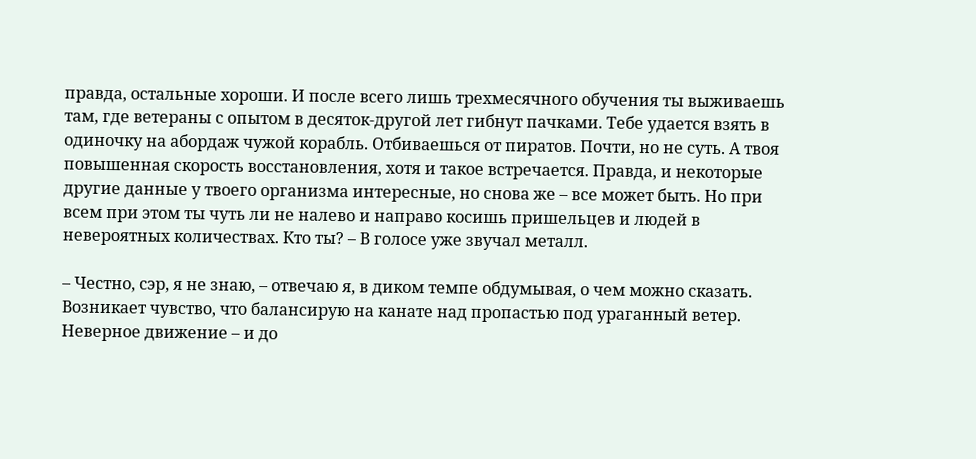правда, остальные хороши. И после всего лишь трехмесячного обучения ты выживаешь там, где ветераны с опытом в десяток-другой лет гибнут пачками. Тебе удается взять в одиночку на абордаж чужой корабль. Отбиваешься от пиратов. Почти, но не суть. А твоя повышенная скорость восстановления, хотя и такое встречается. Правда, и некоторые другие данные у твоего организма интересные, но снова же – все может быть. Но при всем при этом ты чуть ли не налево и направо косишь пришельцев и людей в невероятных количествах. Кто ты? – В голосе уже звучал металл.

– Честно, сэр, я не знаю, – отвечаю я, в диком темпе обдумывая, о чем можно сказать. Возникает чувство, что балансирую на канате над пропастью под ураганный ветер. Неверное движение – и до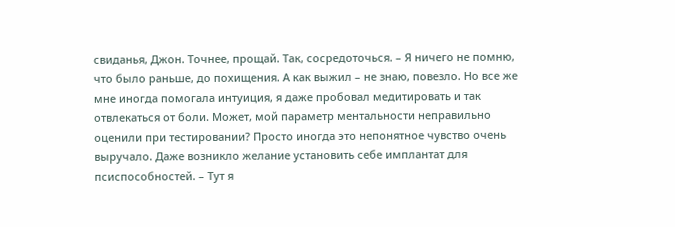свиданья, Джон. Точнее, прощай. Так, сосредоточься. – Я ничего не помню, что было раньше, до похищения. А как выжил – не знаю, повезло. Но все же мне иногда помогала интуиция, я даже пробовал медитировать и так отвлекаться от боли. Может, мой параметр ментальности неправильно оценили при тестировании? Просто иногда это непонятное чувство очень выручало. Даже возникло желание установить себе имплантат для псиспособностей. – Тут я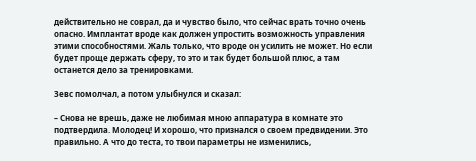действительно не соврал, да и чувство было, что сейчас врать точно очень опасно. Имплантат вроде как должен упростить возможность управления этими способностями. Жаль только, что вроде он усилить не может. Но если будет проще держать сферу, то это и так будет большой плюс, а там останется дело за тренировками.

Зевс помолчал, а потом улыбнулся и сказал:

– Снова не врешь, даже не любимая мною аппаратура в комнате это подтвердила. Молодец! И хорошо, что признался о своем предвидении. Это правильно. А что до теста, то твои параметры не изменились,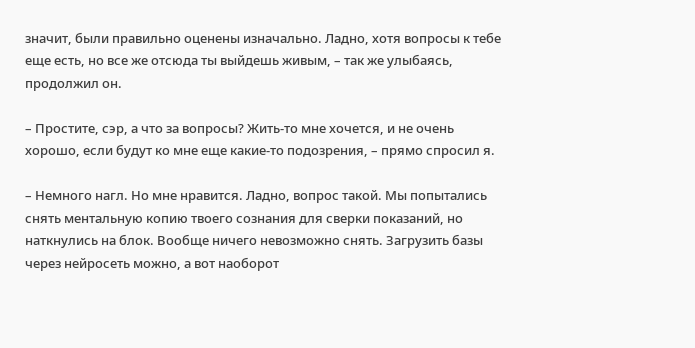значит, были правильно оценены изначально. Ладно, хотя вопросы к тебе еще есть, но все же отсюда ты выйдешь живым, – так же улыбаясь, продолжил он.

– Простите, сэр, а что за вопросы? Жить-то мне хочется, и не очень хорошо, если будут ко мне еще какие-то подозрения, – прямо спросил я.

– Немного нагл. Но мне нравится. Ладно, вопрос такой. Мы попытались снять ментальную копию твоего сознания для сверки показаний, но наткнулись на блок. Вообще ничего невозможно снять. Загрузить базы через нейросеть можно, а вот наоборот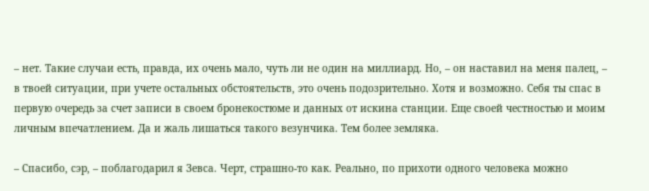– нет. Такие случаи есть, правда, их очень мало, чуть ли не один на миллиард. Но, – он наставил на меня палец, – в твоей ситуации, при учете остальных обстоятельств, это очень подозрительно. Хотя и возможно. Себя ты спас в первую очередь за счет записи в своем бронекостюме и данных от искина станции. Еще своей честностью и моим личным впечатлением. Да и жаль лишаться такого везунчика. Тем более земляка.

– Спасибо, сэр, – поблагодарил я Зевса. Черт, страшно-то как. Реально, по прихоти одного человека можно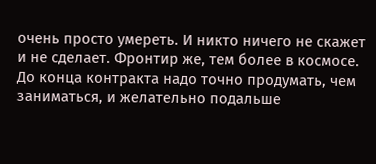очень просто умереть. И никто ничего не скажет и не сделает. Фронтир же, тем более в космосе. До конца контракта надо точно продумать, чем заниматься, и желательно подальше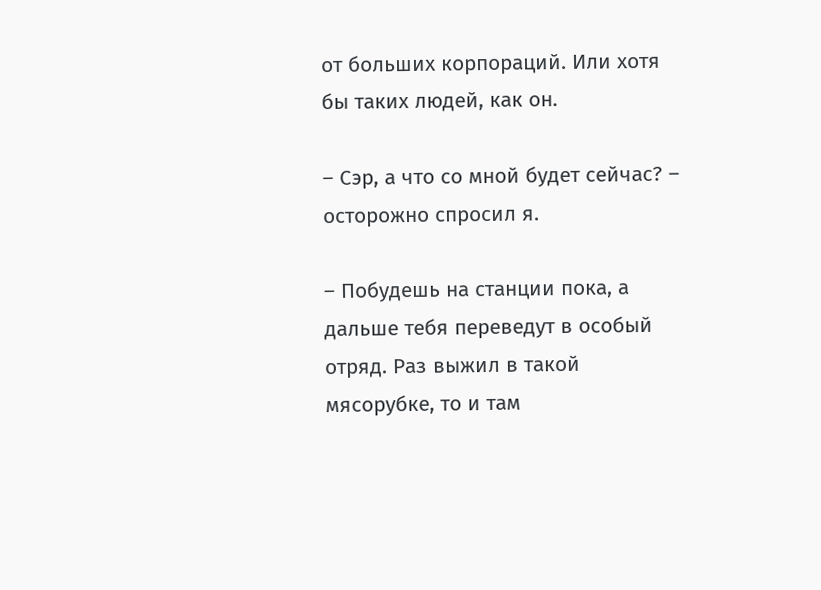от больших корпораций. Или хотя бы таких людей, как он.

– Сэр, а что со мной будет сейчас? – осторожно спросил я.

– Побудешь на станции пока, а дальше тебя переведут в особый отряд. Раз выжил в такой мясорубке, то и там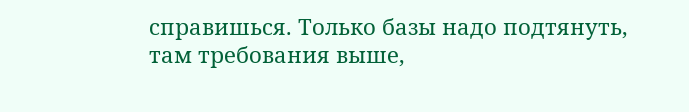справишься. Только базы надо подтянуть, там требования выше,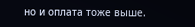но и оплата тоже выше.